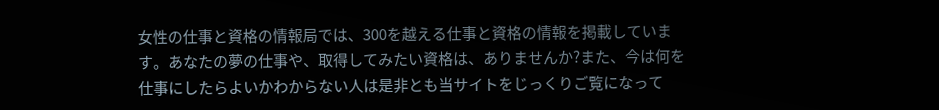女性の仕事と資格の情報局では、300を越える仕事と資格の情報を掲載しています。あなたの夢の仕事や、取得してみたい資格は、ありませんか?また、今は何を仕事にしたらよいかわからない人は是非とも当サイトをじっくりご覧になって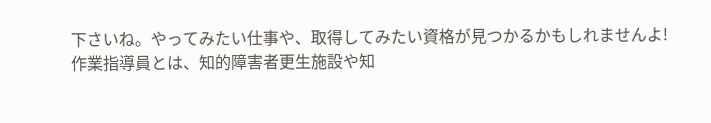下さいね。やってみたい仕事や、取得してみたい資格が見つかるかもしれませんよ!
作業指導員とは、知的障害者更生施設や知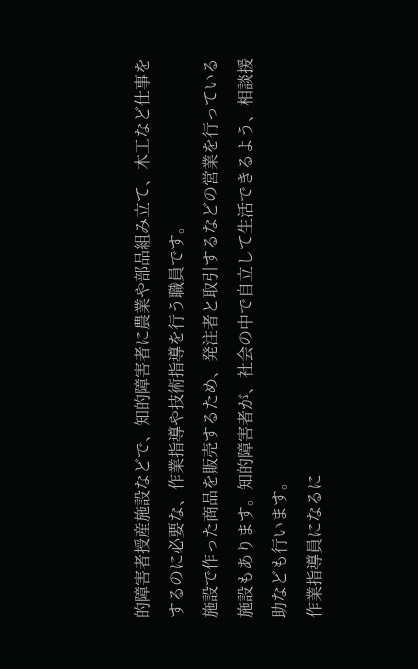的障害者授産施設などで、知的障害者に農業や部品組み立て、木工など仕事をするのに必要な、作業指導や技術指導を行う職員です。
施設で作った商品を販売するため、発注者と取引するなどの営業を行っている施設もあります。知的障害者が、社会の中で自立して生活できるよう、相談援助なども行います。
作業指導員になるに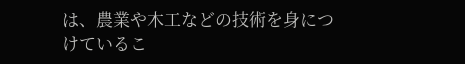は、農業や木工などの技術を身につけているこ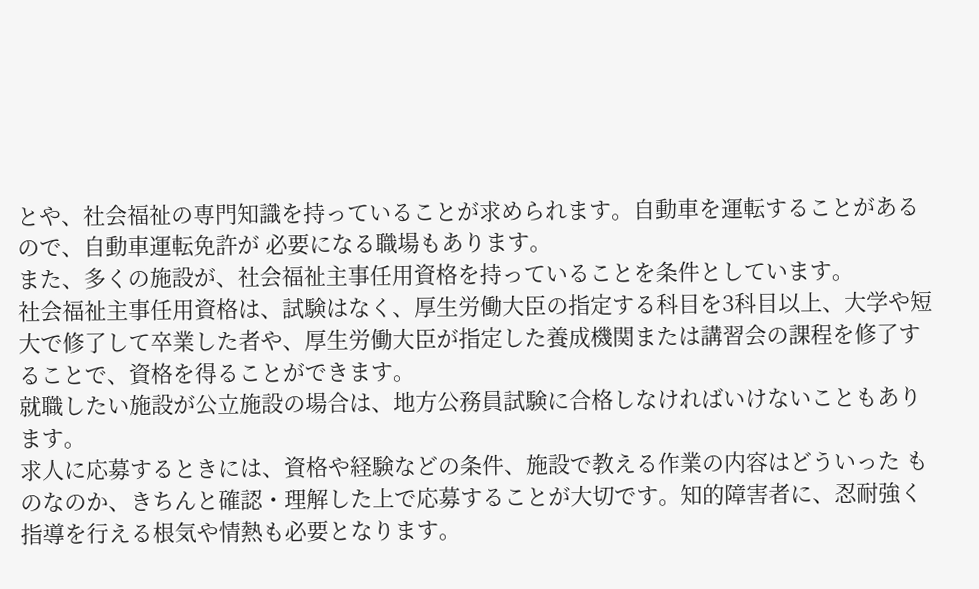とや、社会福祉の専門知識を持っていることが求められます。自動車を運転することがあるので、自動車運転免許が 必要になる職場もあります。
また、多くの施設が、社会福祉主事任用資格を持っていることを条件としています。
社会福祉主事任用資格は、試験はなく、厚生労働大臣の指定する科目を3科目以上、大学や短大で修了して卒業した者や、厚生労働大臣が指定した養成機関または講習会の課程を修了することで、資格を得ることができます。
就職したい施設が公立施設の場合は、地方公務員試験に合格しなければいけないこともあります。
求人に応募するときには、資格や経験などの条件、施設で教える作業の内容はどういった ものなのか、きちんと確認・理解した上で応募することが大切です。知的障害者に、忍耐強く指導を行える根気や情熱も必要となります。